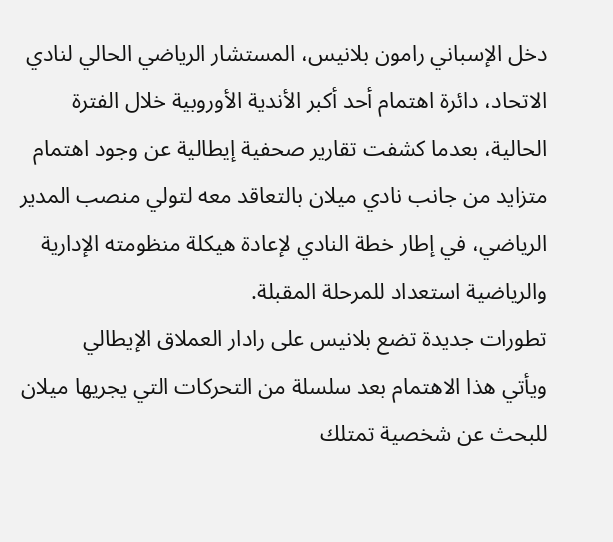دخل الإسباني رامون بلانيس، المستشار الرياضي الحالي لنادي الاتحاد، دائرة اهتمام أحد أكبر الأندية الأوروبية خلال الفترة الحالية، بعدما كشفت تقارير صحفية إيطالية عن وجود اهتمام متزايد من جانب نادي ميلان بالتعاقد معه لتولي منصب المدير الرياضي، في إطار خطة النادي لإعادة هيكلة منظومته الإدارية والرياضية استعداد للمرحلة المقبلة.
تطورات جديدة تضع بلانيس على رادار العملاق الإيطالي
ويأتي هذا الاهتمام بعد سلسلة من التحركات التي يجريها ميلان للبحث عن شخصية تمتلك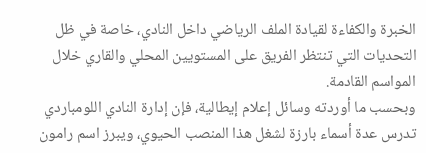الخبرة والكفاءة لقيادة الملف الرياضي داخل النادي، خاصة في ظل التحديات التي تنتظر الفريق على المستويين المحلي والقاري خلال المواسم القادمة.
وبحسب ما أوردته وسائل إعلام إيطالية، فإن إدارة النادي اللومباردي تدرس عدة أسماء بارزة لشغل هذا المنصب الحيوي، ويبرز اسم رامون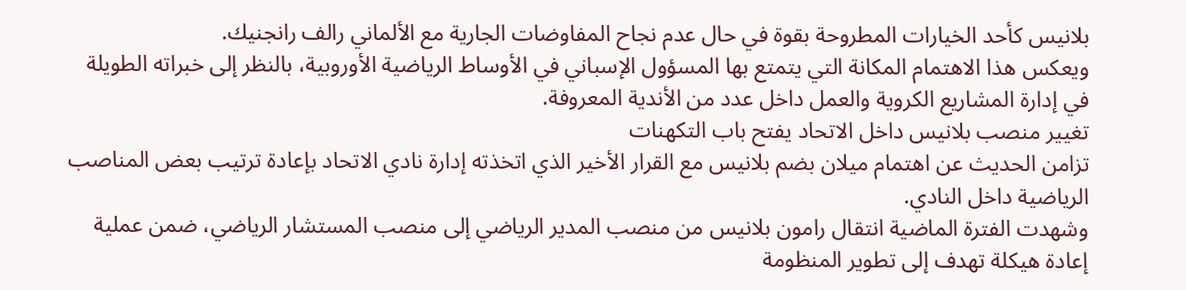بلانيس كأحد الخيارات المطروحة بقوة في حال عدم نجاح المفاوضات الجارية مع الألماني رالف رانجنيك.
ويعكس هذا الاهتمام المكانة التي يتمتع بها المسؤول الإسباني في الأوساط الرياضية الأوروبية، بالنظر إلى خبراته الطويلة في إدارة المشاريع الكروية والعمل داخل عدد من الأندية المعروفة.
تغيير منصب بلانيس داخل الاتحاد يفتح باب التكهنات
تزامن الحديث عن اهتمام ميلان بضم بلانيس مع القرار الأخير الذي اتخذته إدارة نادي الاتحاد بإعادة ترتيب بعض المناصب الرياضية داخل النادي.
وشهدت الفترة الماضية انتقال رامون بلانيس من منصب المدير الرياضي إلى منصب المستشار الرياضي، ضمن عملية إعادة هيكلة تهدف إلى تطوير المنظومة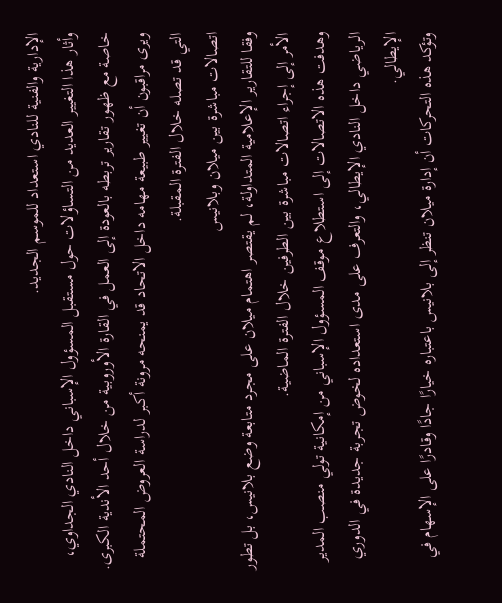الإدارية والفنية للنادي استعداد للموسم الجديد.
وأثار هذا التغيير العديد من التساؤلات حول مستقبل المسؤول الإسباني داخل النادي الجداوي، خاصة مع ظهور تقارير تربطه بالعودة إلى العمل في القارة الأوروبية من خلال أحد الأندية الكبرى.
ويرى مراقبون أن تغيير طبيعة مهامه داخل الاتحاد قد يمنحه مرونة أكبر لدراسة العروض المحتملة التي قد تصله خلال الفترة المقبلة.
اتصالات مباشرة بين ميلان وبلانيس
وفقا للتقارير الإعلامية المتداولة، لم يقتصر اهتمام ميلان على مجرد متابعة وضع بلانيس، بل تطور الأمر إلى إجراء اتصالات مباشرة بين الطرفين خلال الفترة الماضية.
وهدفت هذه الاتصالات إلى استطلاع موقف المسؤول الإسباني من إمكانية تولي منصب المدير الرياضي داخل النادي الإيطالي، والتعرف على مدى استعداده لخوض تجربة جديدة في الدوري الإيطالي.
وتؤكد هذه التحركات أن إدارة ميلان تنظر إلى بلانيس باعتباره خيارًا جادًا وقادرًا على الإسهام في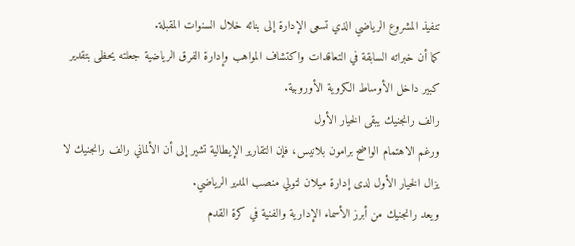تنفيذ المشروع الرياضي الذي تسعى الإدارة إلى بنائه خلال السنوات المقبلة.
كما أن خبراته السابقة في التعاقدات واكتشاف المواهب وإدارة الفرق الرياضية جعلته يحظى بتقدير كبير داخل الأوساط الكروية الأوروبية.
رالف رانجنيك يبقى الخيار الأول
ورغم الاهتمام الواضح برامون بلانيس، فإن التقارير الإيطالية تشير إلى أن الألماني رالف رانجنيك لا يزال الخيار الأول لدى إدارة ميلان لتولي منصب المدير الرياضي.
ويعد رانجنيك من أبرز الأسماء الإدارية والفنية في كرة القدم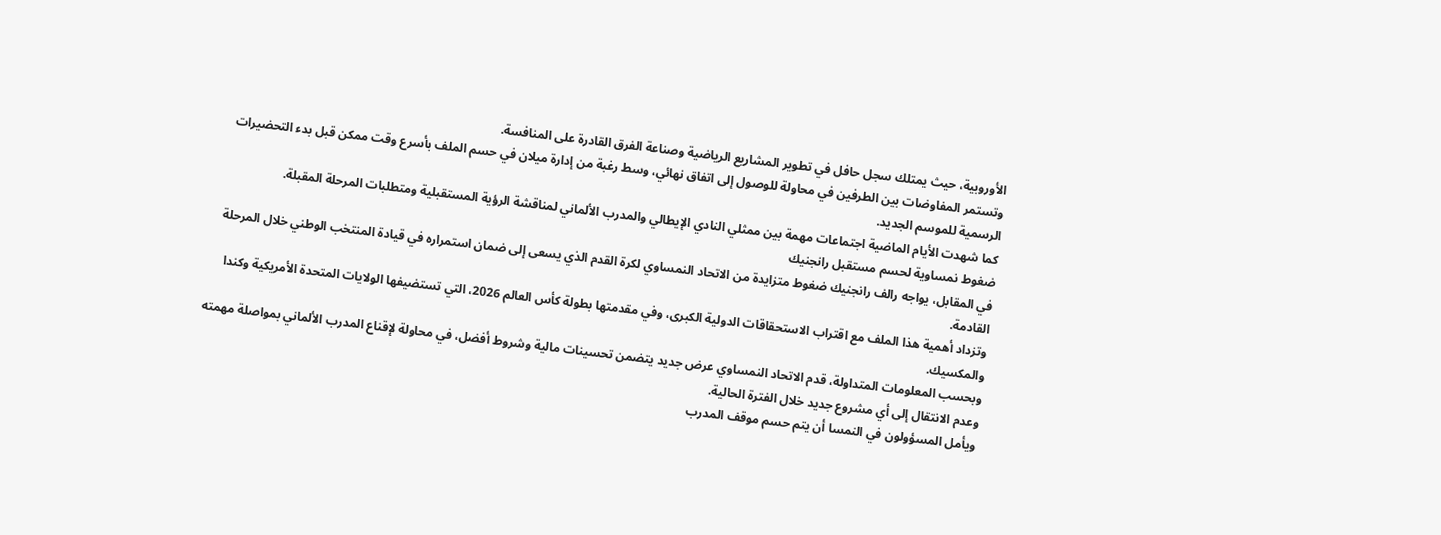الأوروبية، حيث يمتلك سجل حافل في تطوير المشاريع الرياضية وصناعة الفرق القادرة على المنافسة.
وتستمر المفاوضات بين الطرفين في محاولة للوصول إلى اتفاق نهائي، وسط رغبة من إدارة ميلان في حسم الملف بأسرع وقت ممكن قبل بدء التحضيرات الرسمية للموسم الجديد.
كما شهدت الأيام الماضية اجتماعات مهمة بين ممثلي النادي الإيطالي والمدرب الألماني لمناقشة الرؤية المستقبلية ومتطلبات المرحلة المقبلة.
ضغوط نمساوية لحسم مستقبل رانجنيك
في المقابل، يواجه رالف رانجنيك ضغوط متزايدة من الاتحاد النمساوي لكرة القدم الذي يسعى إلى ضمان استمراره في قيادة المنتخب الوطني خلال المرحلة القادمة.
وتزداد أهمية هذا الملف مع اقتراب الاستحقاقات الدولية الكبرى، وفي مقدمتها بطولة كأس العالم 2026، التي تستضيفها الولايات المتحدة الأمريكية وكندا والمكسيك.
وبحسب المعلومات المتداولة، قدم الاتحاد النمساوي عرض جديد يتضمن تحسينات مالية وشروط أفضل، في محاولة لإقناع المدرب الألماني بمواصلة مهمته وعدم الانتقال إلى أي مشروع جديد خلال الفترة الحالية.
ويأمل المسؤولون في النمسا أن يتم حسم موقف المدرب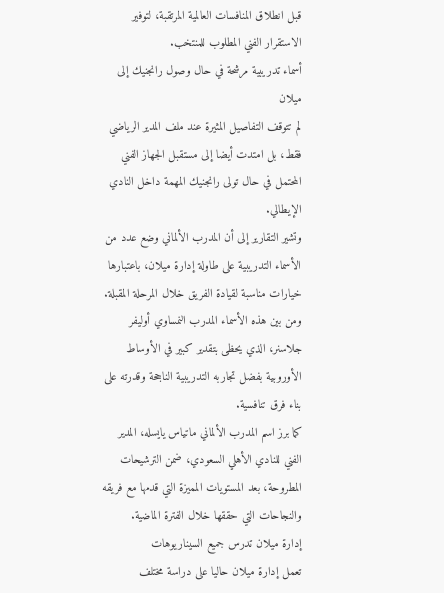قبل انطلاق المنافسات العالمية المرتقبة، لتوفير الاستقرار الفني المطلوب للمنتخب.
أسماء تدريبية مرشحة في حال وصول رانجنيك إلى ميلان
لم تتوقف التفاصيل المثيرة عند ملف المدير الرياضي فقط، بل امتدت أيضا إلى مستقبل الجهاز الفني المحتمل في حال تولى رانجنيك المهمة داخل النادي الإيطالي.
وتشير التقارير إلى أن المدرب الألماني وضع عدد من الأسماء التدريبية على طاولة إدارة ميلان، باعتبارها خيارات مناسبة لقيادة الفريق خلال المرحلة المقبلة.
ومن بين هذه الأسماء المدرب النمساوي أوليفر جلاسنر، الذي يحظى بتقدير كبير في الأوساط الأوروبية بفضل تجاربه التدريبية الناجحة وقدرته على بناء فرق تنافسية.
كما برز اسم المدرب الألماني ماتياس يايسله، المدير الفني للنادي الأهلي السعودي، ضمن الترشيحات المطروحة، بعد المستويات المميزة التي قدمها مع فريقه والنجاحات التي حققها خلال الفترة الماضية.
إدارة ميلان تدرس جميع السيناريوهات
تعمل إدارة ميلان حاليا على دراسة مختلف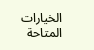الخيارات المتاحة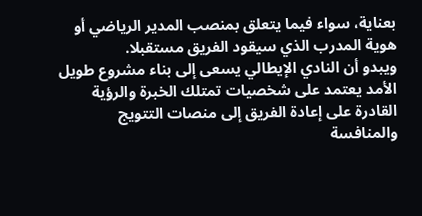بعناية، سواء فيما يتعلق بمنصب المدير الرياضي أو هوية المدرب الذي سيقود الفريق مستقبلا.
ويبدو أن النادي الإيطالي يسعى إلى بناء مشروع طويل الأمد يعتمد على شخصيات تمتلك الخبرة والرؤية القادرة على إعادة الفريق إلى منصات التتويج والمنافسة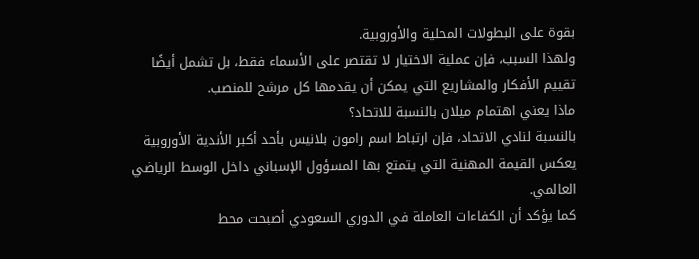بقوة على البطولات المحلية والأوروبية.
ولهذا السبب، فإن عملية الاختيار لا تقتصر على الأسماء فقط، بل تشمل أيضًا تقييم الأفكار والمشاريع التي يمكن أن يقدمها كل مرشح للمنصب.
ماذا يعني اهتمام ميلان بالنسبة للاتحاد؟
بالنسبة لنادي الاتحاد، فإن ارتباط اسم رامون بلانيس بأحد أكبر الأندية الأوروبية يعكس القيمة المهنية التي يتمتع بها المسؤول الإسباني داخل الوسط الرياضي العالمي.
كما يؤكد أن الكفاءات العاملة في الدوري السعودي أصبحت محط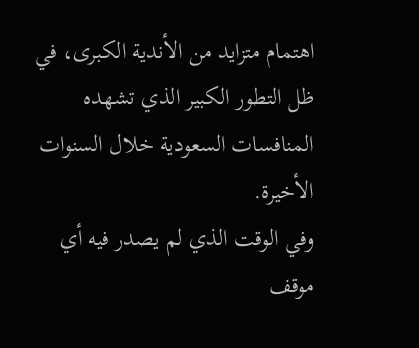اهتمام متزايد من الأندية الكبرى، في ظل التطور الكبير الذي تشهده المنافسات السعودية خلال السنوات الأخيرة.
وفي الوقت الذي لم يصدر فيه أي موقف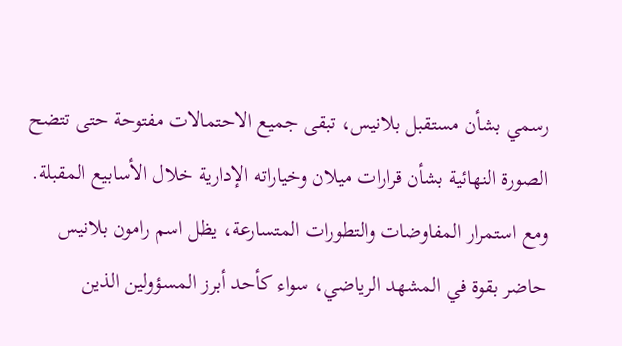رسمي بشأن مستقبل بلانيس، تبقى جميع الاحتمالات مفتوحة حتى تتضح الصورة النهائية بشأن قرارات ميلان وخياراته الإدارية خلال الأسابيع المقبلة.
ومع استمرار المفاوضات والتطورات المتسارعة، يظل اسم رامون بلانيس حاضر بقوة في المشهد الرياضي، سواء كأحد أبرز المسؤولين الذين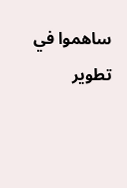ساهموا في تطوير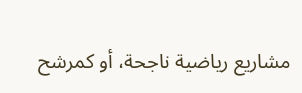مشاريع رياضية ناجحة، أو كمرشح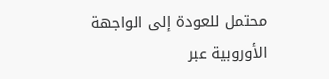محتمل للعودة إلى الواجهة الأوروبية عبر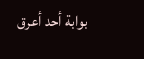بوابة أحد أعرق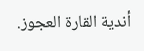أندية القارة العجوز.